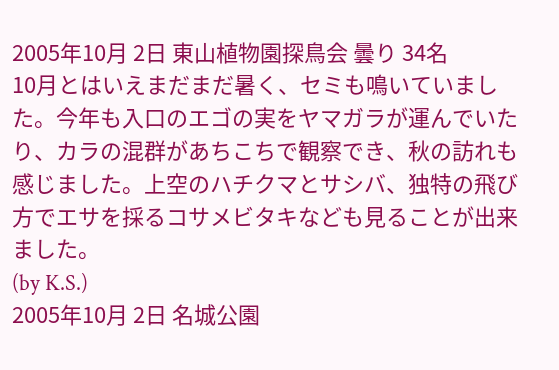2005年10月 2日 東山植物園探鳥会 曇り 34名
10月とはいえまだまだ暑く、セミも鳴いていました。今年も入口のエゴの実をヤマガラが運んでいたり、カラの混群があちこちで観察でき、秋の訪れも感じました。上空のハチクマとサシバ、独特の飛び方でエサを採るコサメビタキなども見ることが出来ました。
(by K.S.)
2005年10月 2日 名城公園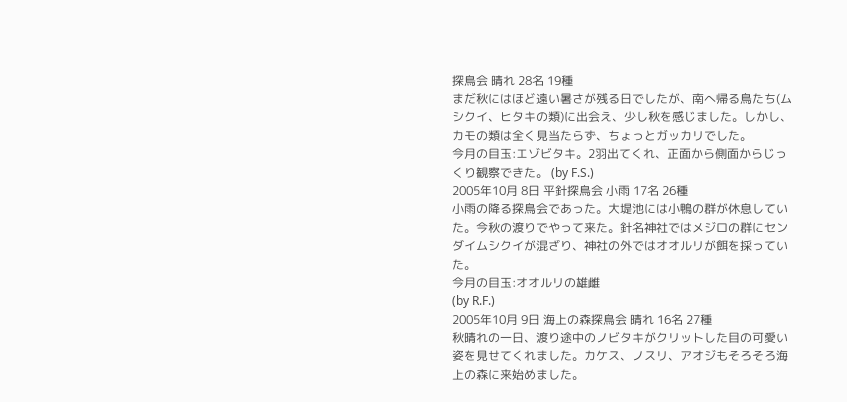探鳥会 晴れ 28名 19種
まだ秋にはほど遠い暑さが残る日でしたが、南へ帰る鳥たち(ムシクイ、ヒタキの類)に出会え、少し秋を感じました。しかし、カモの類は全く見当たらず、ちょっとガッカリでした。
今月の目玉:エゾビタキ。2羽出てくれ、正面から側面からじっくり観察できた。 (by F.S.)
2005年10月 8日 平針探鳥会 小雨 17名 26種
小雨の降る探鳥会であった。大堤池には小鴨の群が休息していた。今秋の渡りでやって来た。針名神社ではメジロの群にセンダイムシクイが混ざり、神社の外ではオオルリが餌を採っていた。
今月の目玉:オオルリの雄雌
(by R.F.)
2005年10月 9日 海上の森探鳥会 晴れ 16名 27種
秋晴れの一日、渡り途中のノビタキがクリットした目の可愛い姿を見せてくれました。カケス、ノスリ、アオジもそろそろ海上の森に来始めました。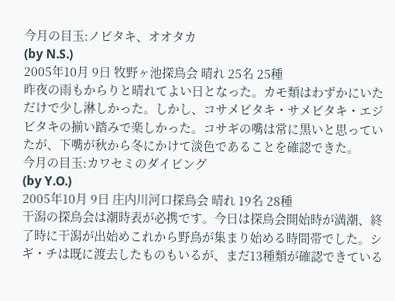今月の目玉:ノビタキ、オオタカ
(by N.S.)
2005年10月 9日 牧野ヶ池探鳥会 晴れ 25名 25種
昨夜の雨もからりと晴れてよい日となった。カモ類はわずかにいただけで少し淋しかった。しかし、コサメビタキ・サメビタキ・エジビタキの揃い踏みで楽しかった。コサギの嘴は常に黒いと思っていたが、下嘴が秋から冬にかけて淡色であることを確認できた。
今月の目玉:カワセミのダイビング
(by Y.O.)
2005年10月 9日 庄内川河口探鳥会 晴れ 19名 28種
干潟の探鳥会は潮時表が必携です。今日は探鳥会開始時が満潮、終了時に干潟が出始めこれから野鳥が集まり始める時間帯でした。シギ・チは既に渡去したものもいるが、まだ13種類が確認できている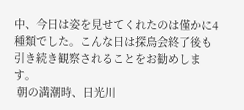中、今日は姿を見せてくれたのは僅かに4種類でした。こんな日は探鳥会終了後も引き続き観察されることをお勧めします。
 朝の満潮時、日光川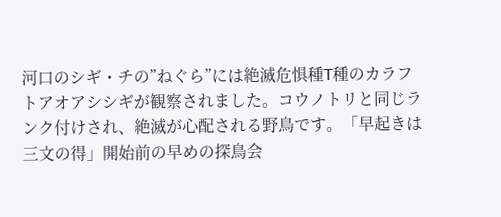河口のシギ・チの”ねぐら”には絶滅危惧種T種のカラフトアオアシシギが観察されました。コウノトリと同じランク付けされ、絶滅が心配される野鳥です。「早起きは三文の得」開始前の早めの探鳥会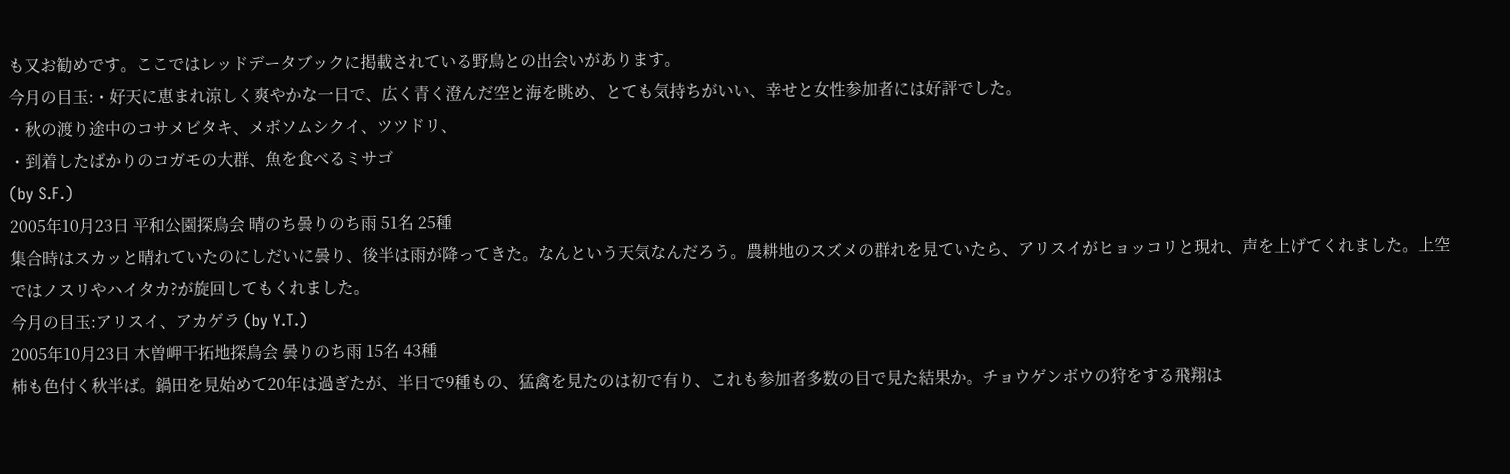も又お勧めです。ここではレッドデータブックに掲載されている野鳥との出会いがあります。
今月の目玉:・好天に恵まれ涼しく爽やかな一日で、広く青く澄んだ空と海を眺め、とても気持ちがいい、幸せと女性参加者には好評でした。
・秋の渡り途中のコサメビタキ、メボソムシクイ、ツツドリ、
・到着したばかりのコガモの大群、魚を食べるミサゴ
(by S.F.)
2005年10月23日 平和公園探鳥会 晴のち曇りのち雨 51名 25種
集合時はスカッと晴れていたのにしだいに曇り、後半は雨が降ってきた。なんという天気なんだろう。農耕地のスズメの群れを見ていたら、アリスイがヒョッコリと現れ、声を上げてくれました。上空ではノスリやハイタカ?が旋回してもくれました。
今月の目玉:アリスイ、アカゲラ (by Y.T.)
2005年10月23日 木曽岬干拓地探鳥会 曇りのち雨 15名 43種
柿も色付く秋半ば。鍋田を見始めて20年は過ぎたが、半日で9種もの、猛禽を見たのは初で有り、これも参加者多数の目で見た結果か。チョウゲンボウの狩をする飛翔は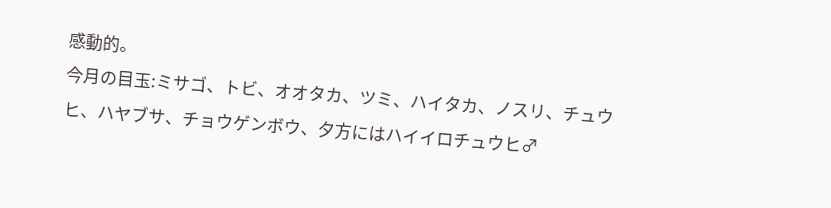感動的。
今月の目玉:ミサゴ、トビ、オオタカ、ツミ、ハイタカ、ノスリ、チュウヒ、ハヤブサ、チョウゲンボウ、夕方にはハイイロチュウヒ♂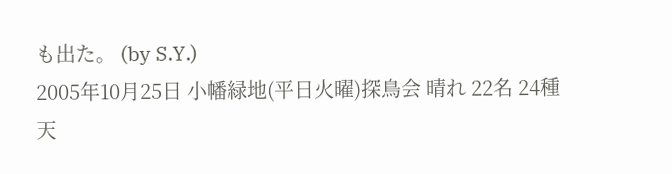も出た。 (by S.Y.)
2005年10月25日 小幡緑地(平日火曜)探鳥会 晴れ 22名 24種
天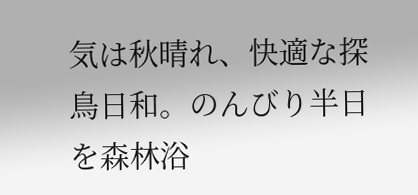気は秋晴れ、快適な探鳥日和。のんびり半日を森林浴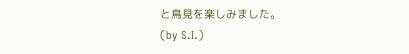と鳥見を楽しみました。
(by S.I.)